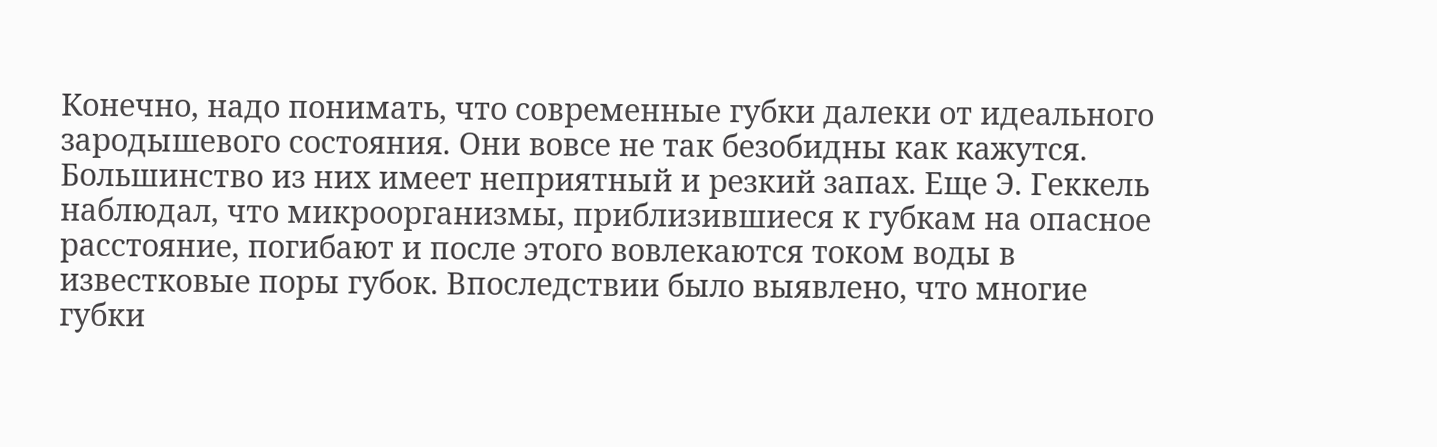Конечно, надо понимать, что современные губки далеки от идеального зародышевого состояния. Они вовсе не так безобидны как кажутся. Большинство из них имеет неприятный и резкий запах. Еще Э. Геккель наблюдал, что микроорганизмы, приблизившиеся к губкам на опасное расстояние, погибают и после этого вовлекаются током воды в известковые поры губок. Впоследствии было выявлено, что многие губки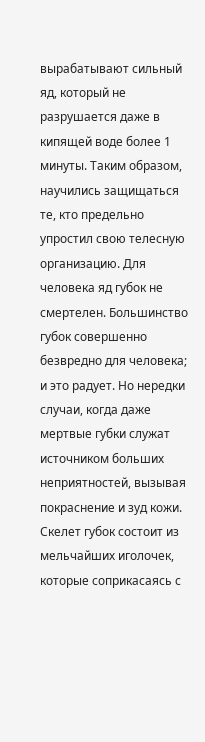вырабатывают сильный яд, который не разрушается даже в кипящей воде более 1 минуты. Таким образом, научились защищаться те, кто предельно упростил свою телесную организацию. Для человека яд губок не смертелен. Большинство губок совершенно безвредно для человека; и это радует. Но нередки случаи, когда даже мертвые губки служат источником больших неприятностей, вызывая покраснение и зуд кожи. Скелет губок состоит из мельчайших иголочек, которые соприкасаясь с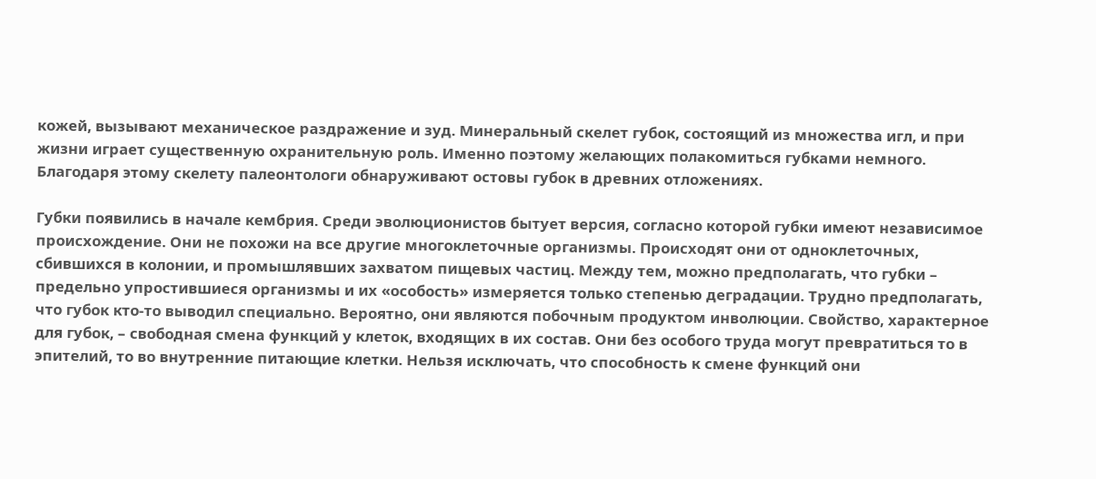кожей, вызывают механическое раздражение и зуд. Минеральный скелет губок, состоящий из множества игл, и при жизни играет существенную охранительную роль. Именно поэтому желающих полакомиться губками немного. Благодаря этому скелету палеонтологи обнаруживают остовы губок в древних отложениях.

Губки появились в начале кембрия. Среди эволюционистов бытует версия, согласно которой губки имеют независимое происхождение. Они не похожи на все другие многоклеточные организмы. Происходят они от одноклеточных, сбившихся в колонии, и промышлявших захватом пищевых частиц. Между тем, можно предполагать, что губки – предельно упростившиеся организмы и их «особость» измеряется только степенью деградации. Трудно предполагать, что губок кто-то выводил специально. Вероятно, они являются побочным продуктом инволюции. Свойство, характерное для губок, – свободная смена функций у клеток, входящих в их состав. Они без особого труда могут превратиться то в эпителий, то во внутренние питающие клетки. Нельзя исключать, что способность к смене функций они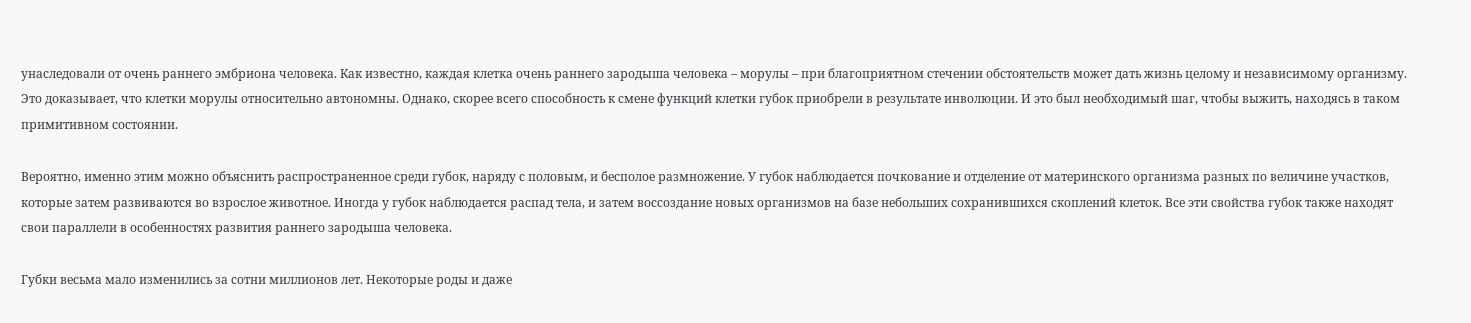унаследовали от очень раннего эмбриона человека. Как известно, каждая клетка очень раннего зародыша человека – морулы – при благоприятном стечении обстоятельств может дать жизнь целому и независимому организму. Это доказывает, что клетки морулы относительно автономны. Однако, скорее всего способность к смене функций клетки губок приобрели в результате инволюции. И это был необходимый шаг, чтобы выжить, находясь в таком примитивном состоянии.

Вероятно, именно этим можно объяснить распространенное среди губок, наряду с половым, и бесполое размножение. У губок наблюдается почкование и отделение от материнского организма разных по величине участков, которые затем развиваются во взрослое животное. Иногда у губок наблюдается распад тела, и затем воссоздание новых организмов на базе небольших сохранившихся скоплений клеток. Все эти свойства губок также находят свои параллели в особенностях развития раннего зародыша человека.

Губки весьма мало изменились за сотни миллионов лет. Некоторые роды и даже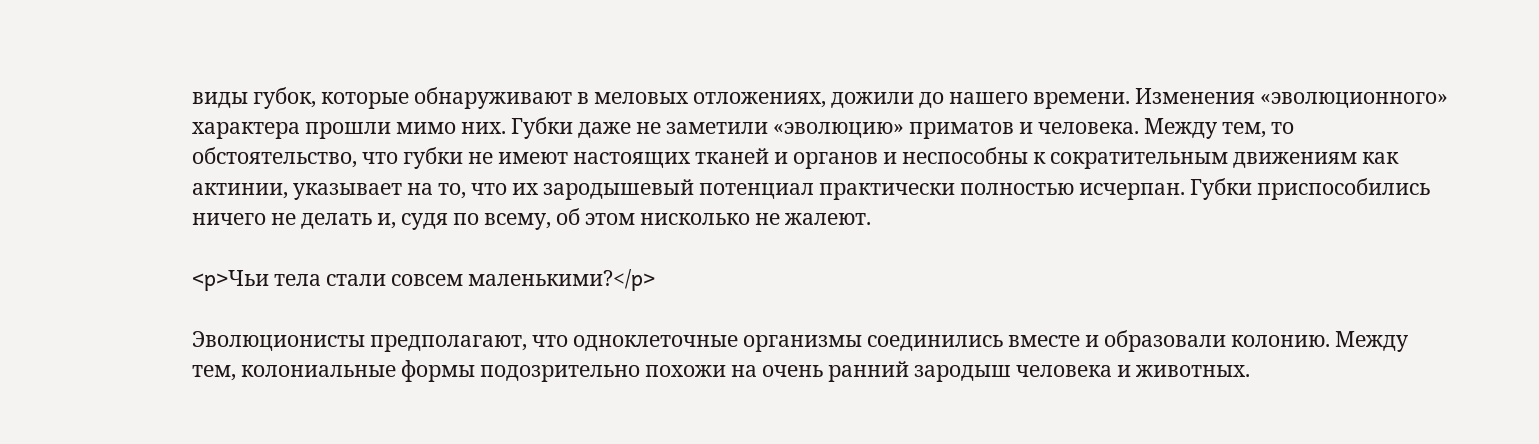виды губок, которые обнаруживают в меловых отложениях, дожили до нашего времени. Изменения «эволюционного» характера прошли мимо них. Губки даже не заметили «эволюцию» приматов и человека. Между тем, то обстоятельство, что губки не имеют настоящих тканей и органов и неспособны к сократительным движениям как актинии, указывает на то, что их зародышевый потенциал практически полностью исчерпан. Губки приспособились ничего не делать и, судя по всему, об этом нисколько не жалеют.

<p>Чьи тела стали совсем маленькими?</p>

Эволюционисты предполагают, что одноклеточные организмы соединились вместе и образовали колонию. Между тем, колониальные формы подозрительно похожи на очень ранний зародыш человека и животных.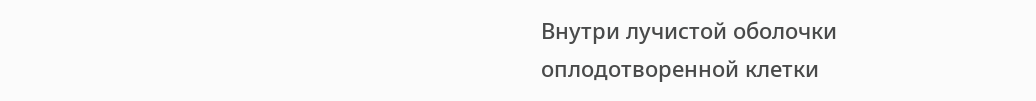Внутри лучистой оболочки оплодотворенной клетки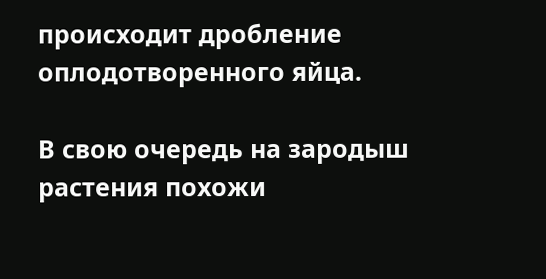происходит дробление оплодотворенного яйца.

В свою очередь на зародыш растения похожи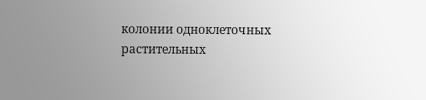колонии одноклеточных растительных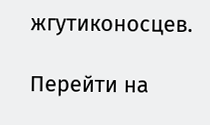жгутиконосцев.

Перейти на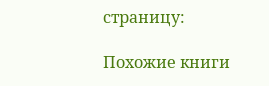страницу:

Похожие книги